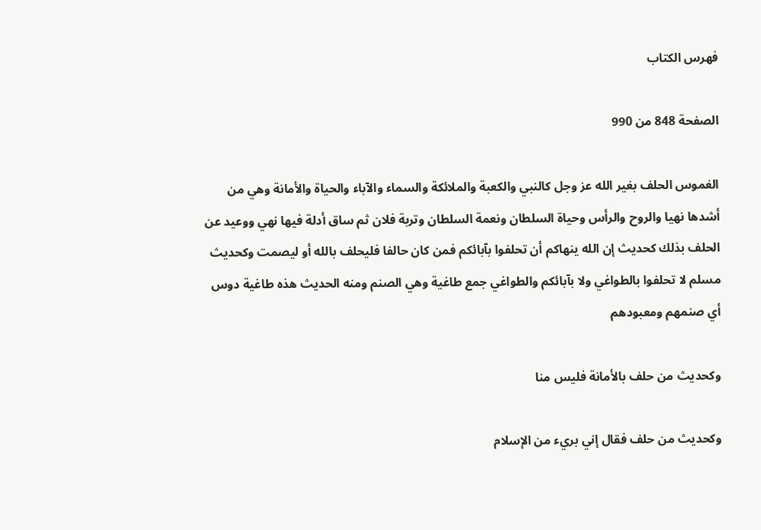فهرس الكتاب

الصفحة 848 من 990

الغموس الحلف بغير الله عز وجل كالنبي والكعبة والملائكة والسماء والآباء والحياة والأمانة وهي من أشدها نهيا والروح والرأس وحياة السلطان ونعمة السلطان وتربة فلان ثم ساق أدلة فيها نهي ووعيد عن الحلف بذلك كحديث إن الله ينهاكم أن تحلفوا بآبائكم فمن كان حالفا فليحلف بالله أو ليصمت وكحديث مسلم لا تحلفوا بالطواغي ولا بآبائكم والطواغي جمع طاغية وهي الصنم ومنه الحديث هذه طاغية دوس أي صنمهم ومعبودهم

وكحديث من حلف بالأمانة فليس منا

وكحديث من حلف فقال إني بريء من الإسلام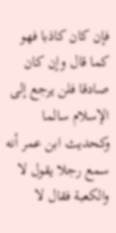فإن كان كاذبا فهو كما قال وإن كان صادقا فلن يرجع إلى الإسلام سالما وكحديث ابن عمر أنه سمع رجلا يقول لا والكعبة فقال لا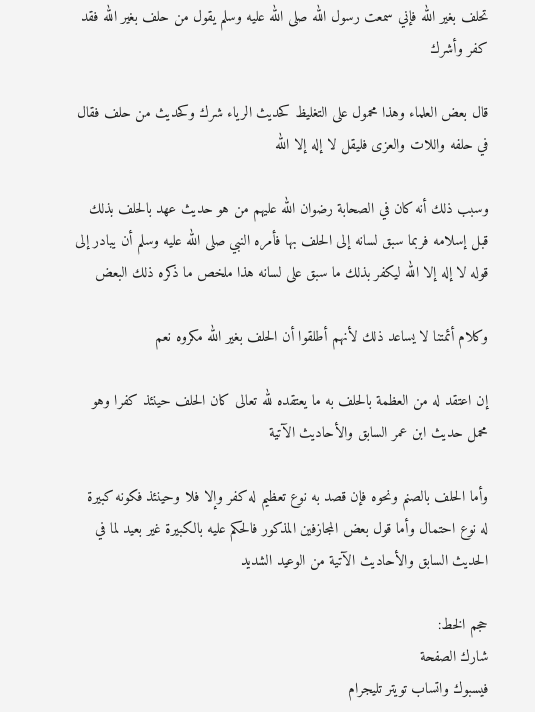تحلف بغير الله فإني سمعت رسول الله صلى الله عليه وسلم يقول من حلف بغير الله فقد كفر وأشرك

قال بعض العلماء وهذا محمول على التغليظ كحديث الرياء شرك وكحديث من حلف فقال في حلفه واللات والعزى فليقل لا إله إلا الله

وسبب ذلك أنه كان في الصحابة رضوان الله عليهم من هو حديث عهد بالحلف بذلك قبل إسلامه فربما سبق لسانه إلى الحلف بها فأمره النبي صلى الله عليه وسلم أن يبادر إلى قوله لا إله إلا الله ليكفر بذلك ما سبق على لسانه هذا ملخص ما ذكره ذلك البعض

وكلام أئمتنا لا يساعد ذلك لأنهم أطلقوا أن الحلف بغير الله مكروه نعم

إن اعتقد له من العظمة بالحلف به ما يعتقده لله تعالى كان الحلف حينئذ كفرا وهو محمل حديث ابن عمر السابق والأحاديث الآتية

وأما الحلف بالصنم ونحوه فإن قصد به نوع تعظيم له كفر وإلا فلا وحينئذ فكونه كبيرة له نوع احتمال وأما قول بعض المجازفين المذكور فالحكم عليه بالكبيرة غير بعيد لما في الحديث السابق والأحاديث الآتية من الوعيد الشديد

حجم الخط:
شارك الصفحة
فيسبوك واتساب تويتر تليجرام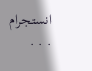انستجرام
. . .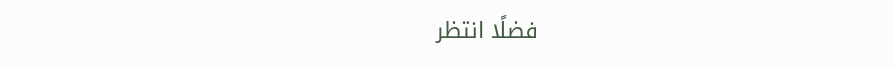فضلًا انتظر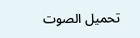تحميل الصوت